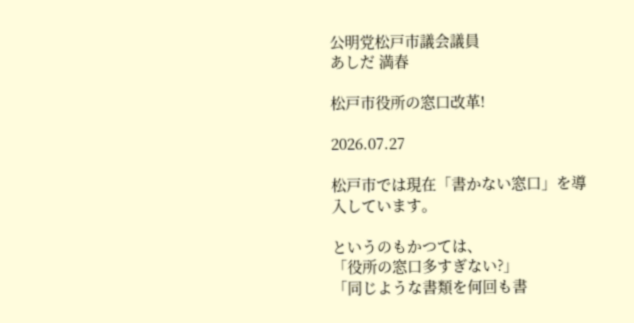公明党松戸市議会議員
あしだ 満春

松戸市役所の窓口改革!

2026.07.27

松戸市では現在「書かない窓口」を導入しています。

というのもかつては、
「役所の窓口多すぎない?」
「同じような書類を何回も書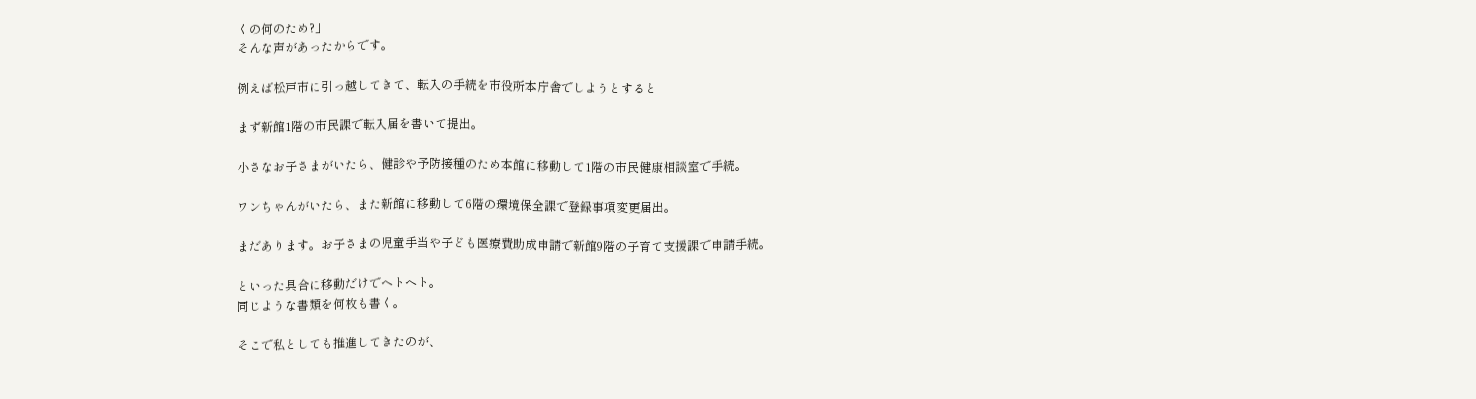くの何のため?」
そんな声があったからです。

例えば松戸市に引っ越してきて、転入の手続を市役所本庁舎でしようとすると

まず新館1階の市民課で転入届を書いて提出。

小さなお子さまがいたら、健診や予防接種のため本館に移動して1階の市民健康相談室で手続。

ワンちゃんがいたら、また新館に移動して6階の環境保全課で登録事項変更届出。

まだあります。お子さまの児童手当や子ども医療費助成申請で新館9階の子育て支援課で申請手続。

といった具合に移動だけでヘトヘト。
同じような書類を何枚も書く。

そこで私としても推進してきたのが、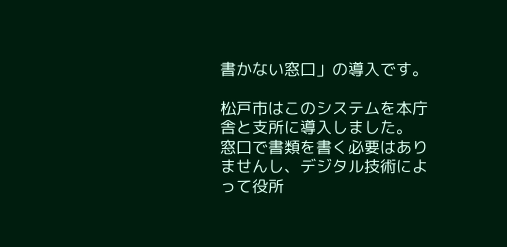書かない窓口」の導入です。

松戸市はこのシステムを本庁舎と支所に導入しました。
窓口で書類を書く必要はありませんし、デジタル技術によって役所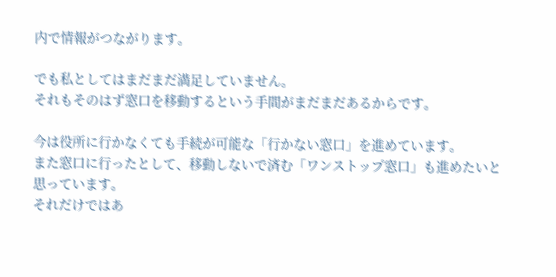内で情報がつながります。

でも私としてはまだまだ満足していません。
それもそのはず窓口を移動するという手間がまだまだあるからです。

今は役所に行かなくても手続が可能な「行かない窓口」を進めています。
また窓口に行ったとして、移動しないで済む「ワンストップ窓口」も進めたいと思っています。
それだけではあ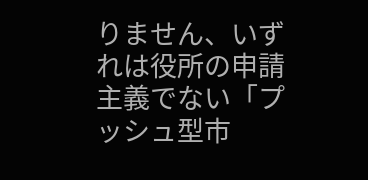りません、いずれは役所の申請主義でない「プッシュ型市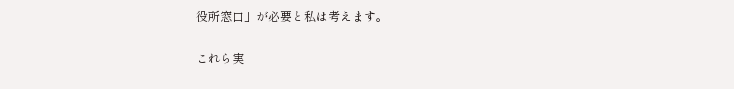役所窓口」が必要と私は考えます。

これら実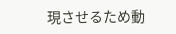現させるため動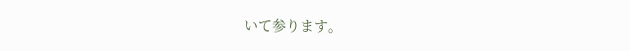いて参ります。